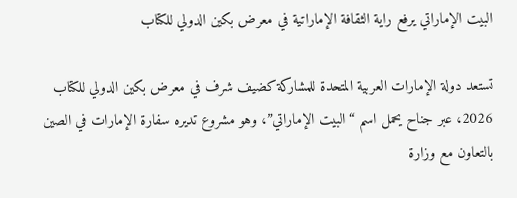البيت الإماراتي يرفع راية الثقافة الإماراتية في معرض بكين الدولي للكتاب

تستعد دولة الإمارات العربية المتحدة للمشاركة كضيف شرف في معرض بكين الدولي للكتاب 2026، عبر جناح يحمل اسم “البيت الإماراتي”، وهو مشروع تديره سفارة الإمارات في الصين بالتعاون مع وزارة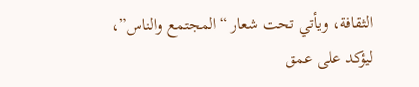الثقافة، ويأتي تحت شعار “المجتمع والناس”، ليؤكد على عمق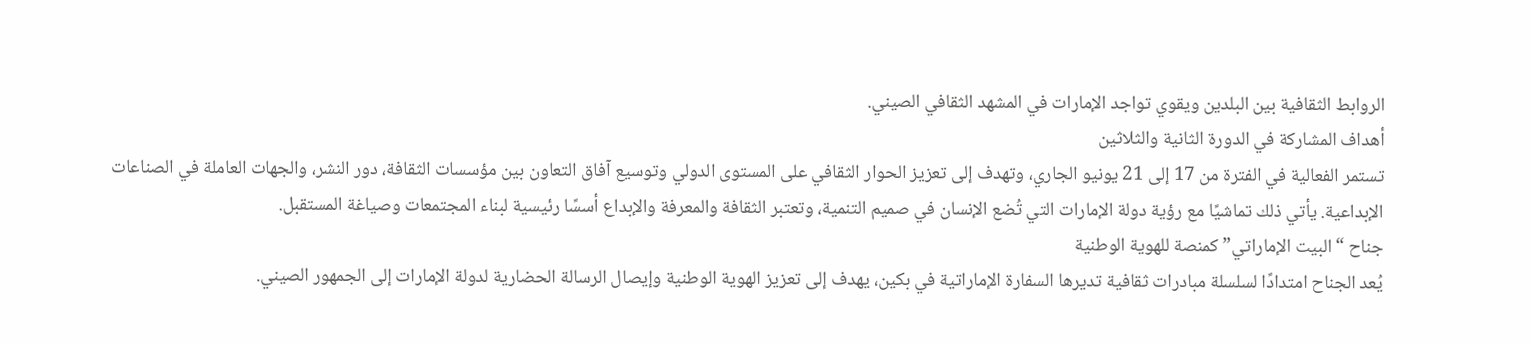الروابط الثقافية بين البلدين ويقوي تواجد الإمارات في المشهد الثقافي الصيني.
أهداف المشاركة في الدورة الثانية والثلاثين
تستمر الفعالية في الفترة من 17 إلى 21 يونيو الجاري، وتهدف إلى تعزيز الحوار الثقافي على المستوى الدولي وتوسيع آفاق التعاون بين مؤسسات الثقافة، دور النشر، والجهات العاملة في الصناعات الإبداعية. يأتي ذلك تماشيًا مع رؤية دولة الإمارات التي تُضع الإنسان في صميم التنمية، وتعتبر الثقافة والمعرفة والإبداع أسسًا رئيسية لبناء المجتمعات وصياغة المستقبل.
جناح “البيت الإماراتي” كمنصة للهوية الوطنية
يُعد الجناح امتدادًا لسلسلة مبادرات ثقافية تديرها السفارة الإماراتية في بكين، يهدف إلى تعزيز الهوية الوطنية وإيصال الرسالة الحضارية لدولة الإمارات إلى الجمهور الصيني.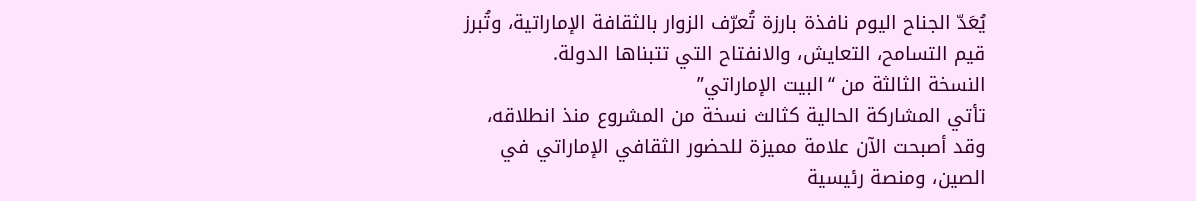يُعَدّ الجناح اليوم نافذة بارزة تُعرّف الزوار بالثقافة الإماراتية، وتُبرز قيم التسامح، التعايش، والانفتاح التي تتبناها الدولة.
النسخة الثالثة من “البيت الإماراتي”
تأتي المشاركة الحالية كثالث نسخة من المشروع منذ انطلاقه، وقد أصبحت الآن علامة مميزة للحضور الثقافي الإماراتي في الصين، ومنصة رئيسية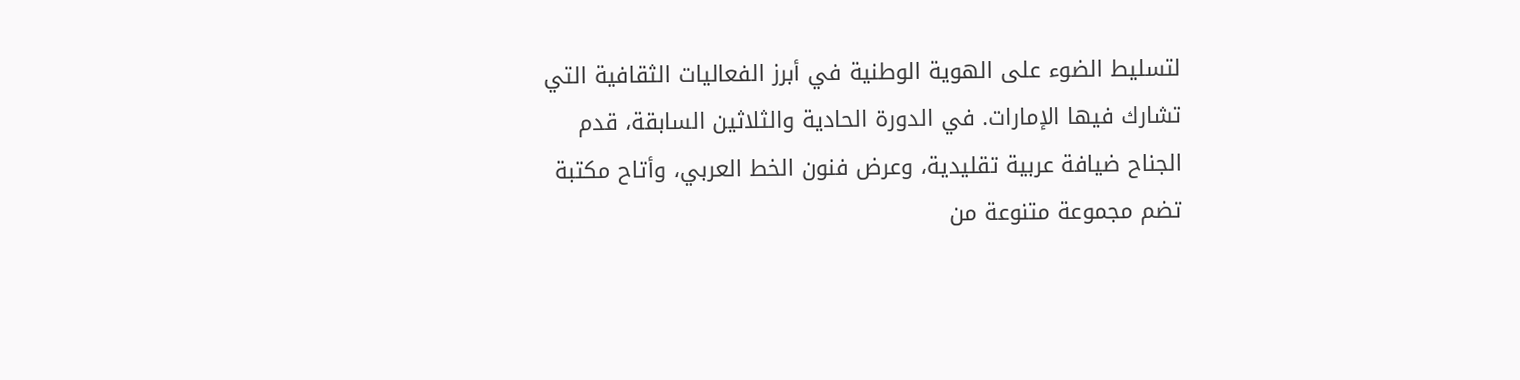لتسليط الضوء على الهوية الوطنية في أبرز الفعاليات الثقافية التي تشارك فيها الإمارات. في الدورة الحادية والثلاثين السابقة، قدم الجناح ضيافة عربية تقليدية، وعرض فنون الخط العربي، وأتاح مكتبة تضم مجموعة متنوعة من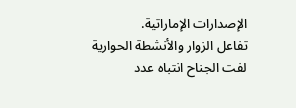الإصدارات الإماراتية.
تفاعل الزوار والأنشطة الحوارية
لفت الجناح انتباه عدد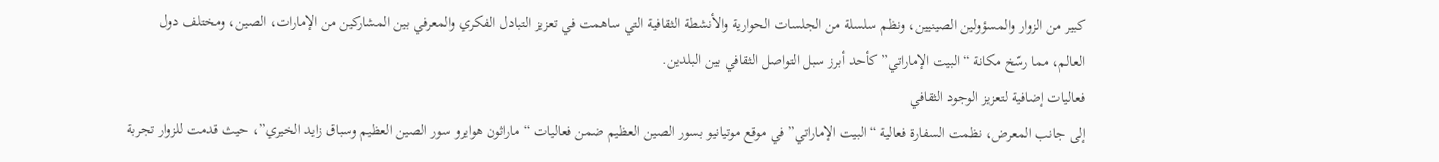كبير من الزوار والمسؤولين الصينيين، ونظم سلسلة من الجلسات الحوارية والأنشطة الثقافية التي ساهمت في تعزيز التبادل الفكري والمعرفي بين المشاركين من الإمارات، الصين، ومختلف دول العالم، مما رسّخ مكانة “البيت الإماراتي” كأحد أبرز سبل التواصل الثقافي بين البلدين.
فعاليات إضافية لتعزيز الوجود الثقافي
إلى جانب المعرض، نظمت السفارة فعالية “البيت الإماراتي” في موقع موتيانيو بسور الصين العظيم ضمن فعاليات “ماراثون هوايرو سور الصين العظيم وسباق زايد الخيري”، حيث قدمت للزوار تجربة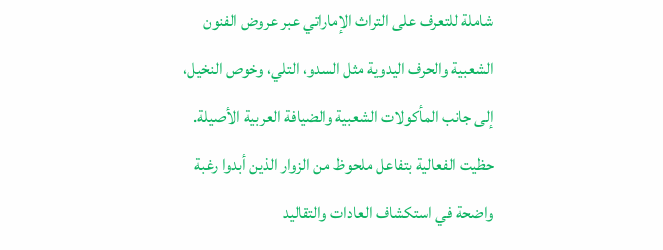شاملة للتعرف على التراث الإماراتي عبر عروض الفنون الشعبية والحرف اليدوية مثل السدو، التلي، وخوص النخيل، إلى جانب المأكولات الشعبية والضيافة العربية الأصيلة. حظيت الفعالية بتفاعل ملحوظ من الزوار الذين أبدوا رغبة واضحة في استكشاف العادات والتقاليد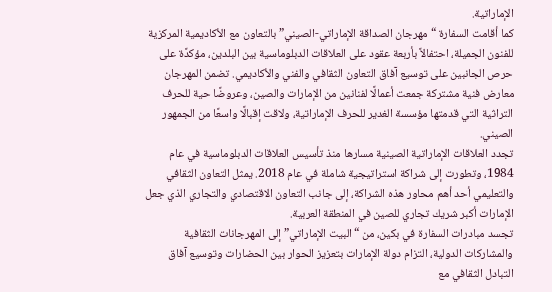الإماراتية.
كما أقامت السفارة “مهرجان الصداقة الإماراتي‑الصيني” بالتعاون مع الأكاديمية المركزية للفنون الجميلة، احتفالاً بأربعة عقود على العلاقات الدبلوماسية بين البلدين، مؤكدًة على حرص الجانبين على توسيع آفاق التعاون الثقافي والفني والأكاديمي. تضمن المهرجان معارض فنية مشتركة جمعت أعمالًا لفنانين من الإمارات والصين، وعروضًا حية للحرف التراثية التي قدمتها مؤسسة الغدير للحرف الإماراتية، ولاقت إقبالًا واسعًا من الجمهور الصيني.
تجدد العلاقات الإماراتية الصينية مسارها منذ تأسيس العلاقات الدبلوماسية في عام 1984، وتطورت إلى شراكة استراتيجية شاملة في عام 2018. يمثل التعاون الثقافي والتعليمي أحد أهم محاور هذه الشراكة، إلى جانب التعاون الاقتصادي والتجاري الذي جعل الإمارات أكبر شريك تجاري للصين في المنطقة العربية.
تجسد مبادرات السفارة في بكين، من “البيت الإماراتي” إلى المهرجانات الثقافية والمشاركات الدولية، التزام دولة الإمارات بتعزيز الحوار بين الحضارات وتوسيع آفاق التبادل الثقافي مع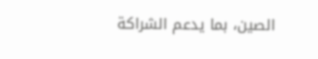الصين، بما يدعم الشراكة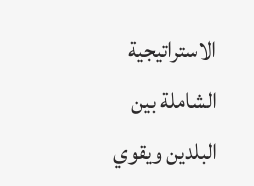الاستراتيجية الشاملة بين البلدين ويقوي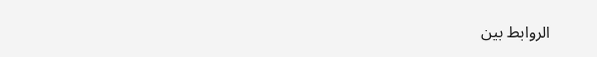الروابط بين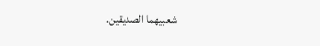شعبيهما الصديقين.